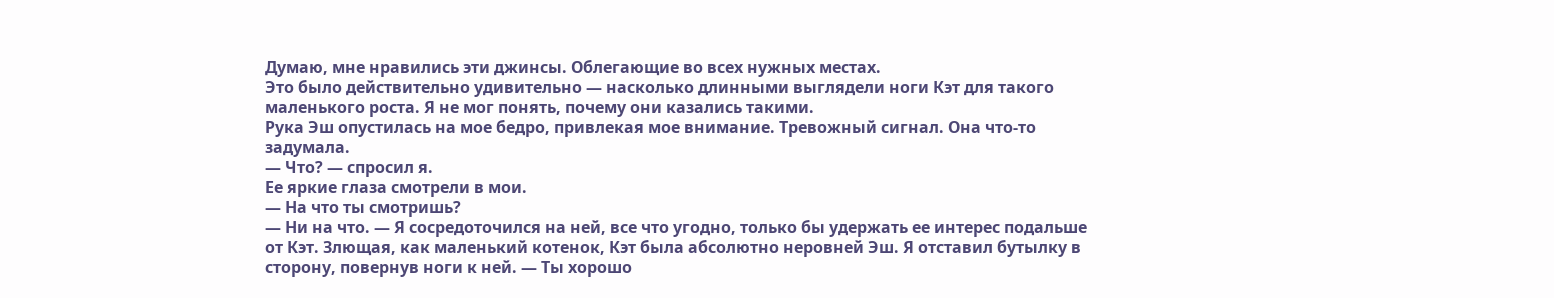Думаю, мне нравились эти джинсы. Облегающие во всех нужных местах.
Это было действительно удивительно — насколько длинными выглядели ноги Кэт для такого маленького роста. Я не мог понять, почему они казались такими.
Рука Эш опустилась на мое бедро, привлекая мое внимание. Тревожный сигнал. Она что-то задумала.
— Что? — спросил я.
Ее яркие глаза смотрели в мои.
— На что ты смотришь?
— Ни на что. — Я сосредоточился на ней, все что угодно, только бы удержать ее интерес подальше от Кэт. Злющая, как маленький котенок, Кэт была абсолютно неровней Эш. Я отставил бутылку в сторону, повернув ноги к ней. — Ты хорошо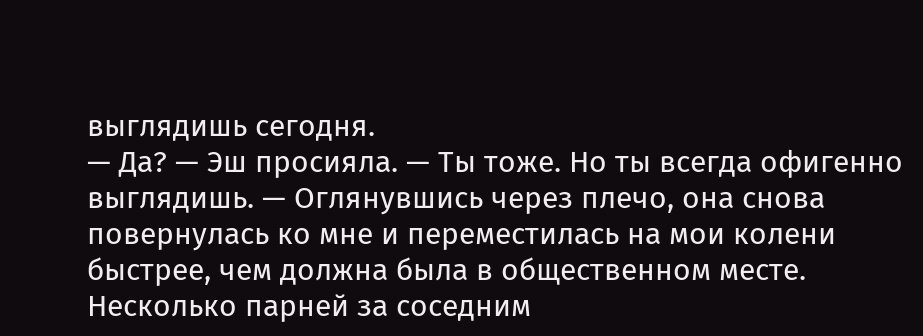выглядишь сегодня.
— Да? — Эш просияла. — Ты тоже. Но ты всегда офигенно выглядишь. — Оглянувшись через плечо, она снова повернулась ко мне и переместилась на мои колени быстрее, чем должна была в общественном месте.
Несколько парней за соседним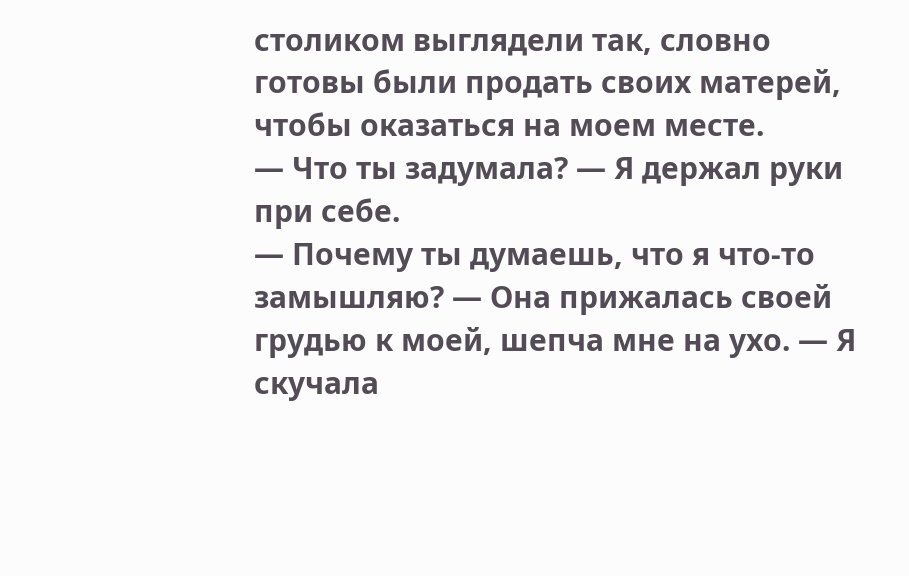столиком выглядели так, словно готовы были продать своих матерей, чтобы оказаться на моем месте.
— Что ты задумала? — Я держал руки при себе.
— Почему ты думаешь, что я что-то замышляю? — Она прижалась своей грудью к моей, шепча мне на ухо. — Я скучала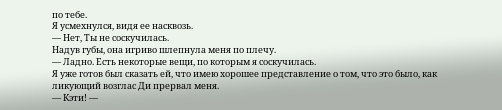по тебе.
Я усмехнулся, видя ее насквозь.
— Нет, Ты не соскучилась.
Надув губы, она игриво шлепнула меня по плечу.
— Ладно. Есть некоторые вещи, по которым я соскучилась.
Я уже готов был сказать ей, что имею хорошее представление о том, что это было, как ликующий возглас Ди прервал меня.
— Кэти! —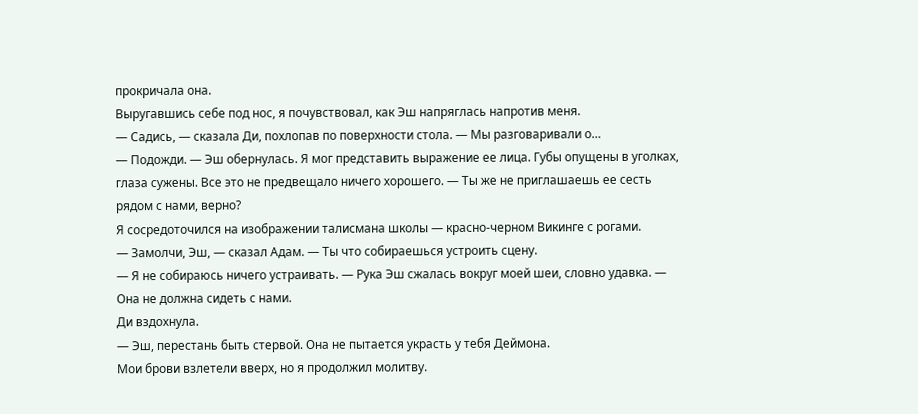прокричала она.
Выругавшись себе под нос, я почувствовал, как Эш напряглась напротив меня.
— Садись, — сказала Ди, похлопав по поверхности стола. — Мы разговаривали о…
— Подожди. — Эш обернулась. Я мог представить выражение ее лица. Губы опущены в уголках, глаза сужены. Все это не предвещало ничего хорошего. — Ты же не приглашаешь ее сесть рядом с нами, верно?
Я сосредоточился на изображении талисмана школы — красно-черном Викинге с рогами.
— Замолчи, Эш, — сказал Адам. — Ты что собираешься устроить сцену.
— Я не собираюсь ничего устраивать. — Рука Эш сжалась вокруг моей шеи, словно удавка. — Она не должна сидеть с нами.
Ди вздохнула.
— Эш, перестань быть стервой. Она не пытается украсть у тебя Деймона.
Мои брови взлетели вверх, но я продолжил молитву.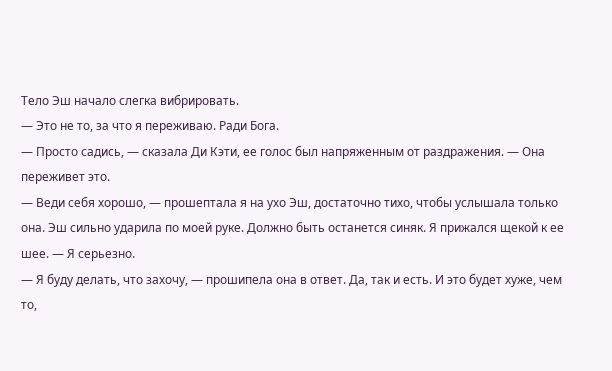Тело Эш начало слегка вибрировать.
— Это не то, за что я переживаю. Ради Бога.
— Просто садись, — сказала Ди Кэти, ее голос был напряженным от раздражения. — Она переживет это.
— Веди себя хорошо, — прошептала я на ухо Эш, достаточно тихо, чтобы услышала только она. Эш сильно ударила по моей руке. Должно быть останется синяк. Я прижался щекой к ее шее. — Я серьезно.
— Я буду делать, что захочу, — прошипела она в ответ. Да, так и есть. И это будет хуже, чем то,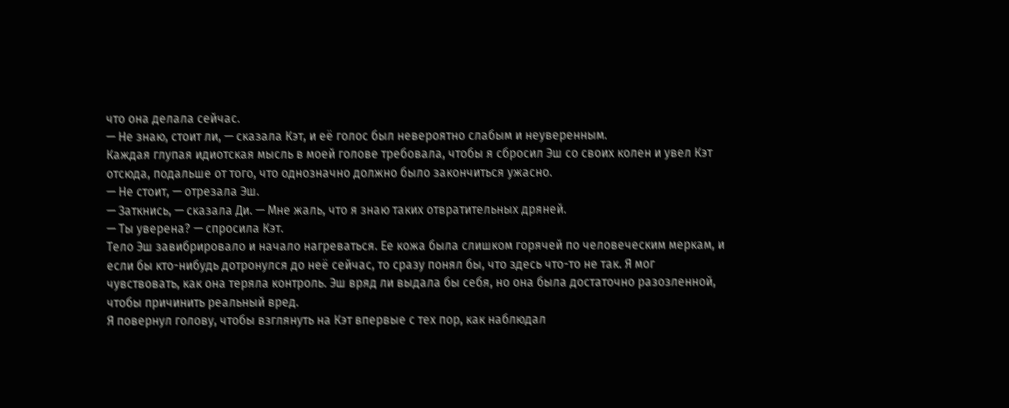что она делала сейчас.
— Не знаю, стоит ли, — сказала Кэт, и её голос был невероятно слабым и неуверенным.
Каждая глупая идиотская мысль в моей голове требовала, чтобы я сбросил Эш со своих колен и увел Кэт отсюда, подальше от того, что однозначно должно было закончиться ужасно.
— Не стоит, — отрезала Эш.
— Заткнись, — сказала Ди. — Мне жаль, что я знаю таких отвратительных дряней.
— Ты уверена? — спросила Кэт.
Тело Эш завибрировало и начало нагреваться. Ее кожа была слишком горячей по человеческим меркам, и если бы кто-нибудь дотронулся до неё сейчас, то сразу понял бы, что здесь что-то не так. Я мог чувствовать, как она теряла контроль. Эш вряд ли выдала бы себя, но она была достаточно разозленной, чтобы причинить реальный вред.
Я повернул голову, чтобы взглянуть на Кэт впервые с тех пор, как наблюдал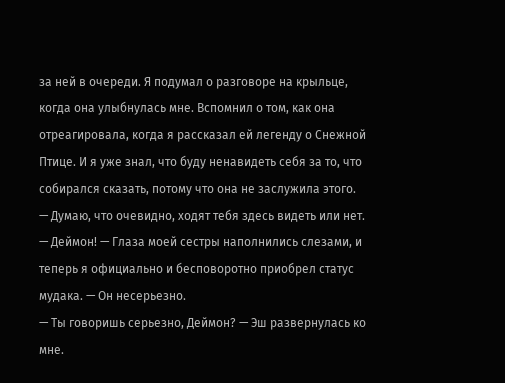за ней в очереди. Я подумал о разговоре на крыльце, когда она улыбнулась мне. Вспомнил о том, как она отреагировала, когда я рассказал ей легенду о Снежной Птице. И я уже знал, что буду ненавидеть себя за то, что собирался сказать, потому что она не заслужила этого.
— Думаю, что очевидно, ходят тебя здесь видеть или нет.
— Деймон! — Глаза моей сестры наполнились слезами, и теперь я официально и бесповоротно приобрел статус мудака. — Он несерьезно.
— Ты говоришь серьезно, Деймон? — Эш развернулась ко мне.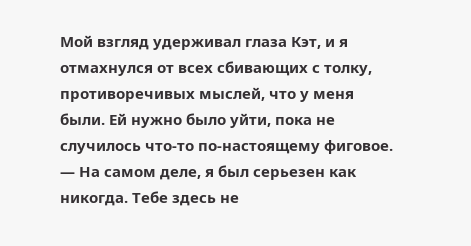Мой взгляд удерживал глаза Кэт, и я отмахнулся от всех сбивающих с толку, противоречивых мыслей, что у меня были. Ей нужно было уйти, пока не случилось что-то по-настоящему фиговое.
— На самом деле, я был серьезен как никогда. Тебе здесь не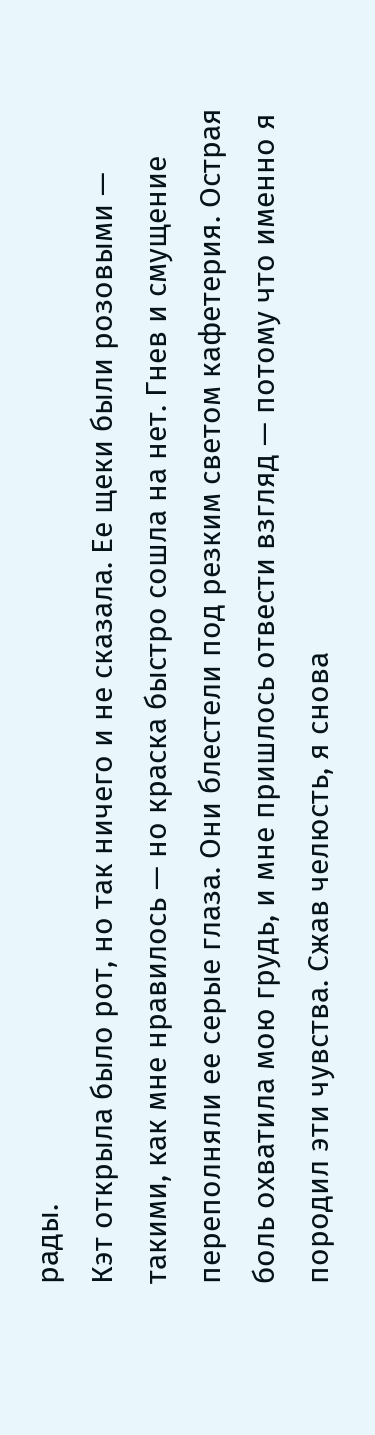рады.
Кэт открыла было рот, но так ничего и не сказала. Ее щеки были розовыми — такими, как мне нравилось — но краска быстро сошла на нет. Гнев и смущение переполняли ее серые глаза. Они блестели под резким светом кафетерия. Острая боль охватила мою грудь, и мне пришлось отвести взгляд — потому что именно я породил эти чувства. Сжав челюсть, я снова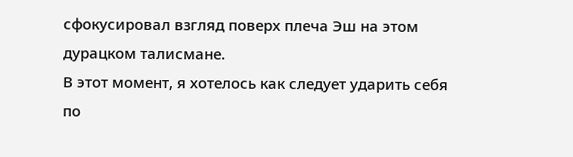сфокусировал взгляд поверх плеча Эш на этом дурацком талисмане.
В этот момент, я хотелось как следует ударить себя по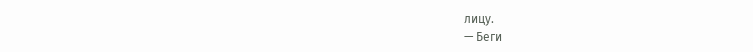лицу.
— Беги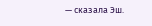— сказала Эш.